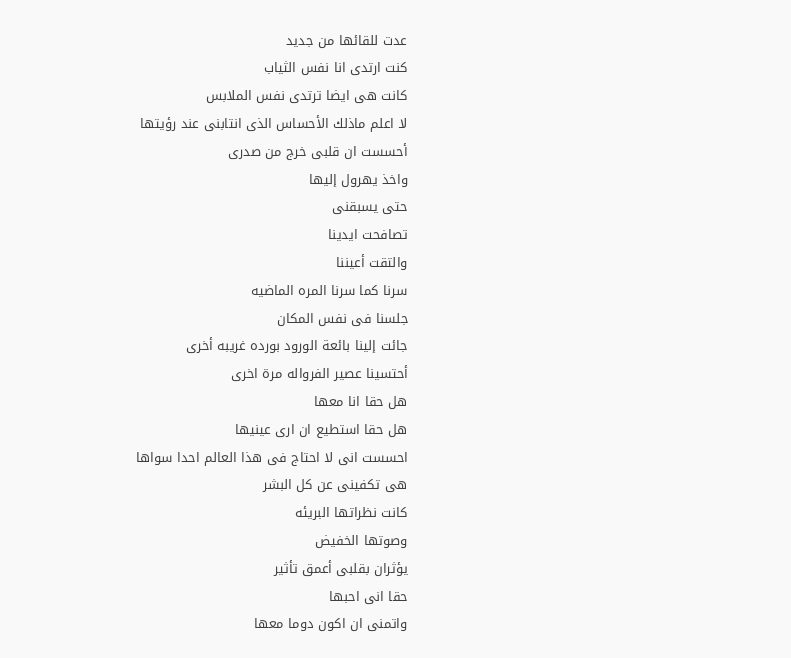عدت للقائها من جديد
كنت ارتدى انا نفس الثياب
كانت هى ايضا ترتدى نفس الملابس
لا اعلم ماذلك الأحساس الذى انتابنى عند رؤيتها
أحسست ان قلبى خرج من صدرى
واخذ يهرول إليها
حتى يسبقنى
تصافحت ايدينا
والتقت أعيننا
سرنا كما سرنا المره الماضيه
جلسنا فى نفس المكان
جائت إلينا بائعة الورود بورده غريبه أخرى
أحتسينا عصير الفرواله مرة اخرى
هل حقا انا معها
هل حقا استطيع ان ارى عينيها
احسست انى لا احتاج فى هذا العالم احدا سواها
هى تكفينى عن كل البشر
كانت نظراتها البريئه
وصوتها الخفيض
يؤثران بقلبى أعمق تأثير
حقا انى احبها
واتمنى ان اكون دوما معها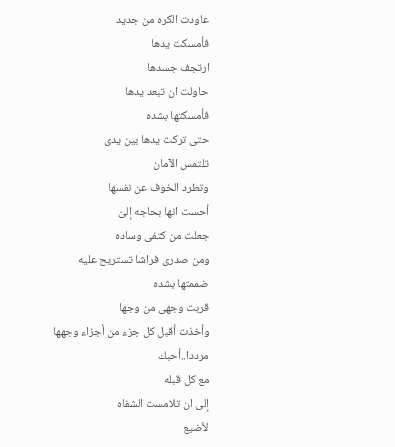عاودت الكره من جديد
فأمسكت يدها
ارتجف جسدها
حاولت ان تبعد يدها
فأمسكتها بشده
حتى تركت يدها بين يدى
تلتمس الآمان
وتطرد الخوف عن نفسها
أحست انها بحاجه إلىّ
جعلت من كتفى وساده
ومن صدرى فراشا تستريح عليه
ضممتها بشده
قربت وجهى من وجها
وأخذت أقبل كل جزء من أجزاء وجهها
مرددا..أحبك
مع كل قبله
إلى ان تلامست الشفاه
لأضيع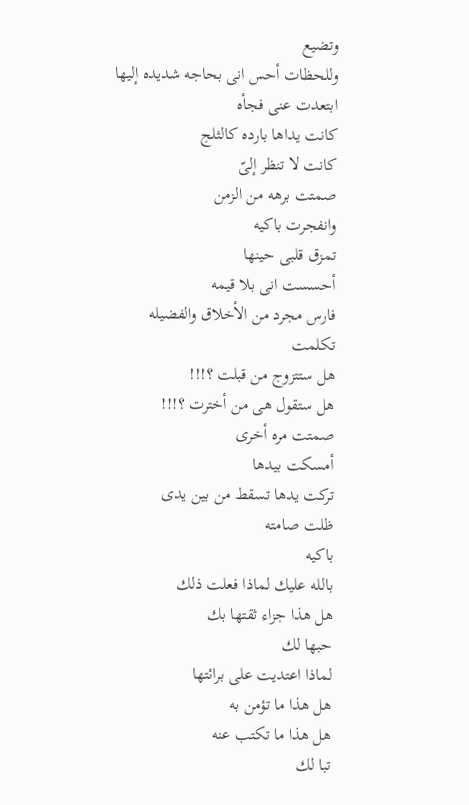وتضيع
وللحظات أحس انى بحاجه شديده إليها
ابتعدت عنى فجأه
كانت يداها بارده كالثلج
كانت لا تنظر إلىّ
صمتت برهه من الزمن
وانفجرت باكيه
تمزق قلبى حينها
أحسست انى بلا قيمه
فارس مجرد من الأخلاق والفضيله
تكلمت
هل ستتزوج من قبلت ؟!!!
هل ستقول هى من أخترت ؟!!!
صمتت مره أخرى
أمسكت بيدها
تركت يدها تسقط من بين يدى
ظلت صامته
باكيه
بالله عليك لماذا فعلت ذلك
هل هذا جزاء ثقتها بك
حبها لك
لماذا اعتديت على برائتها
هل هذا ما تؤمن به
هل هذا ما تكتب عنه
تبا لك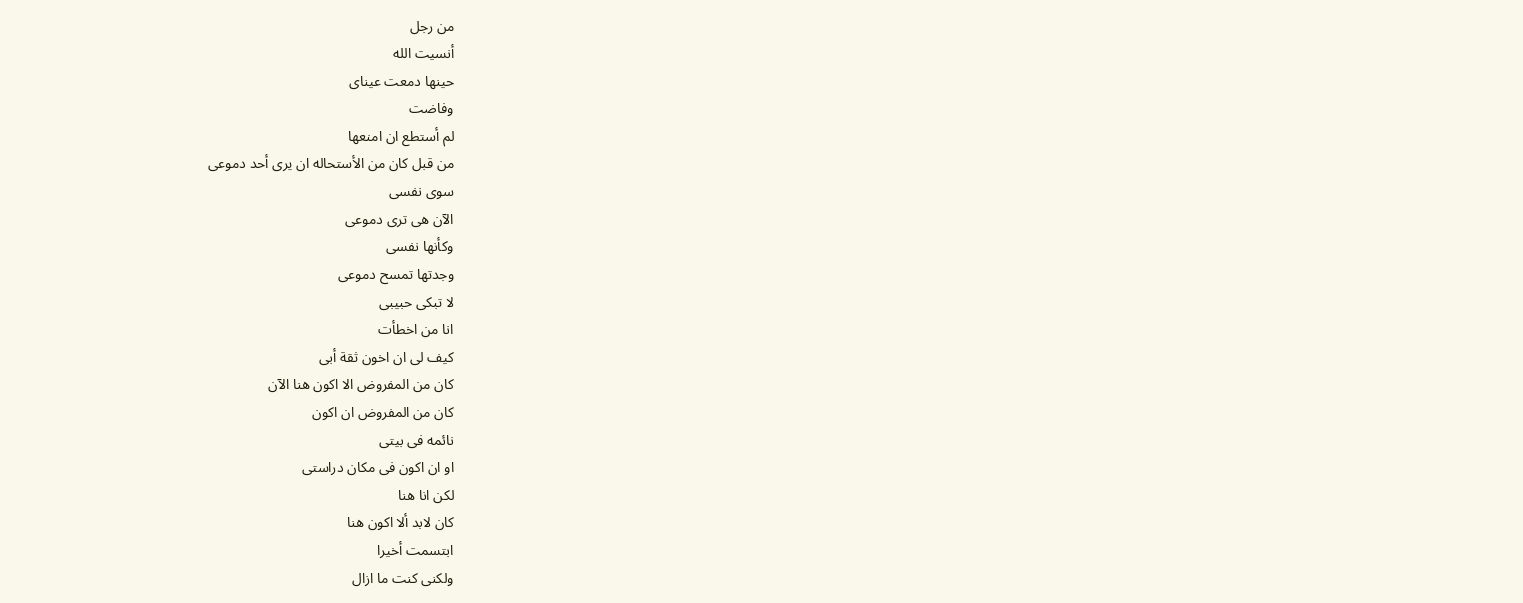من رجل
أنسيت الله
حينها دمعت عيناى
وفاضت
لم أستطع ان امنعها
من قبل كان من الأستحاله ان يرى أحد دموعى
سوى نفسى
الآن هى ترى دموعى
وكأنها نفسى
وجدتها تمسح دموعى
لا تبكى حبيبى
انا من اخطأت
كيف لى ان اخون ثقة أبى
كان من المفروض الا اكون هنا الآن
كان من المفروض ان اكون
نائمه فى بيتى
او ان اكون فى مكان دراستى
لكن انا هنا
كان لابد ألا اكون هنا
ابتسمت أخيرا
ولكنى كنت ما ازال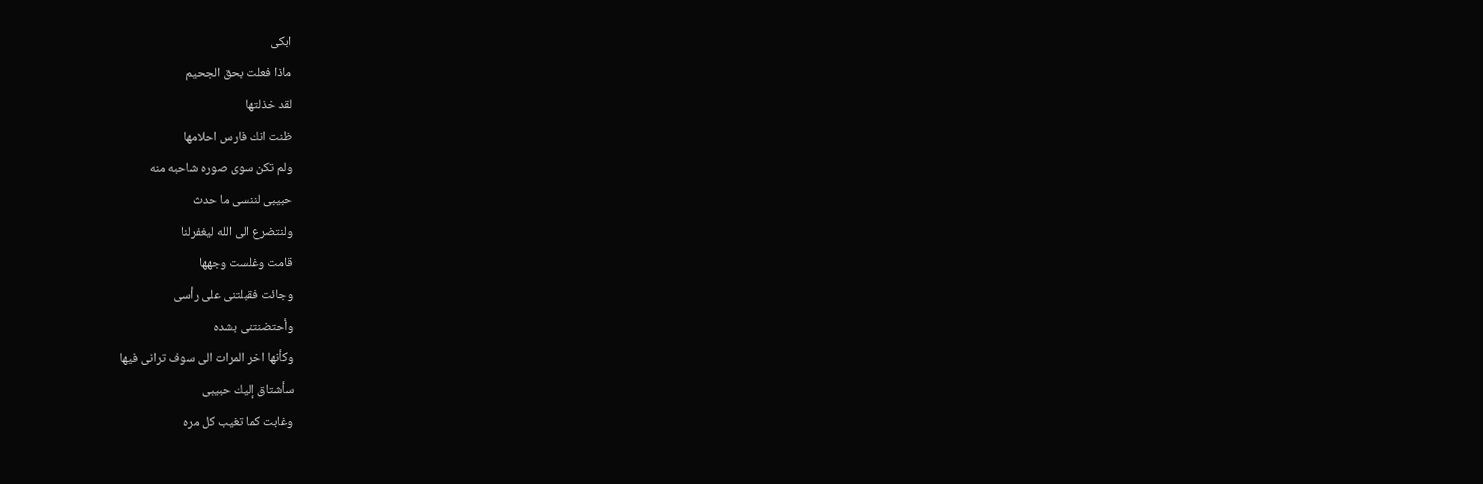ابكى
ماذا فعلت بحق الجحيم
لقد خذلتها
ظنت انك فارس احلامها
ولم تكن سوى صوره شاحبه منه
حبيبى لننسى ما حدث
ولنتضرع الى الله ليغفرلنا
قامت وغلست وجهها
وجائت فقبلتنى على رأسى
وأحتضنتنى بشده
وكأنها اخر المرات الى سوف ترانى فيها
سأشتاق إليك حبيبى
وغابت كما تغيب كل مره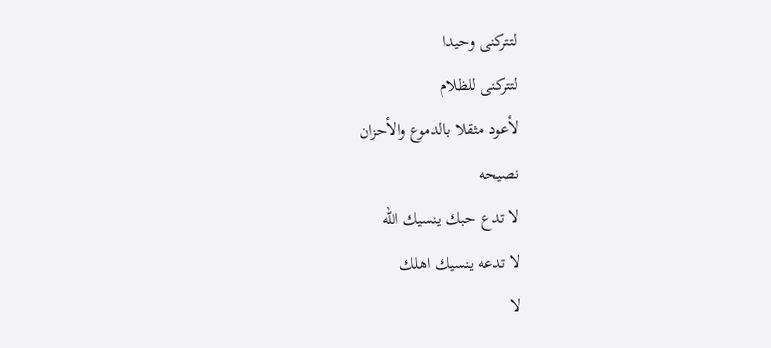لتتركنى وحيدا
لتتركنى للظلام
لأعود مثقلا بالدموع والأحزان
نصيحه
لا تدع حبك ينسيك الله
لا تدعه ينسيك اهلك
لا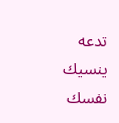تدعه ينسيك نفسك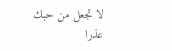لا تجعل من حبك عذرا